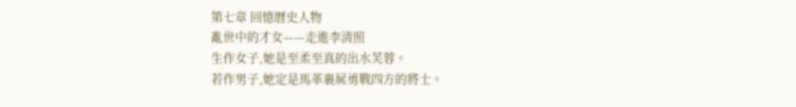第七章 回憶曆史人物
亂世中的才女——走進李清照
生作女子,她是至柔至真的出水芙蓉。
若作男子,她定是馬革裹屍勇戰四方的將士。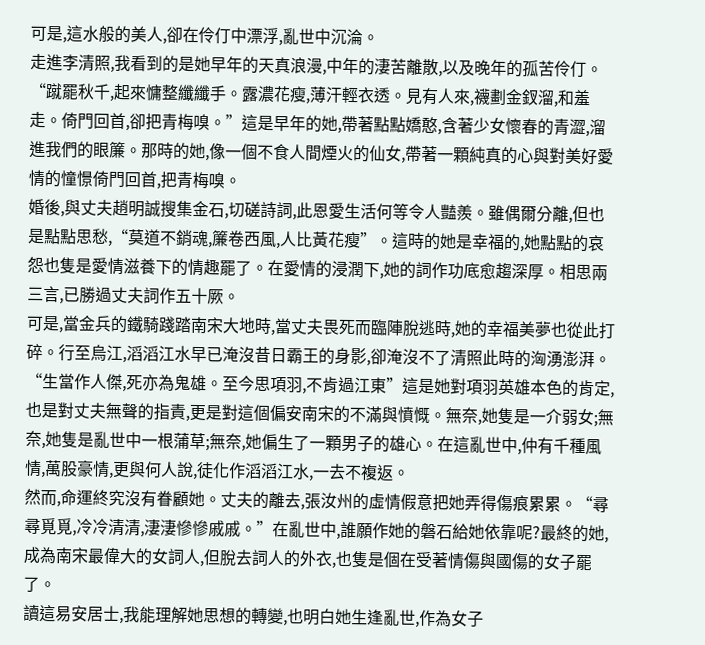可是,這水般的美人,卻在伶仃中漂浮,亂世中沉淪。
走進李清照,我看到的是她早年的天真浪漫,中年的淒苦離散,以及晚年的孤苦伶仃。
“蹴罷秋千,起來慵整纖纖手。露濃花瘦,薄汗輕衣透。見有人來,襪劃金釵溜,和羞走。倚門回首,卻把青梅嗅。”這是早年的她,帶著點點嬌憨,含著少女懷春的青澀,溜進我們的眼簾。那時的她,像一個不食人間煙火的仙女,帶著一顆純真的心與對美好愛情的憧憬倚門回首,把青梅嗅。
婚後,與丈夫趙明誠搜集金石,切磋詩詞,此恩愛生活何等令人豔羨。雖偶爾分離,但也是點點思愁,“莫道不銷魂,簾卷西風,人比黃花瘦”。這時的她是幸福的,她點點的哀怨也隻是愛情滋養下的情趣罷了。在愛情的浸潤下,她的詞作功底愈趨深厚。相思兩三言,已勝過丈夫詞作五十厥。
可是,當金兵的鐵騎踐踏南宋大地時,當丈夫畏死而臨陣脫逃時,她的幸福美夢也從此打碎。行至烏江,滔滔江水早已淹沒昔日霸王的身影,卻淹沒不了清照此時的洶湧澎湃。“生當作人傑,死亦為鬼雄。至今思項羽,不肯過江東”這是她對項羽英雄本色的肯定,也是對丈夫無聲的指責,更是對這個偏安南宋的不滿與憤慨。無奈,她隻是一介弱女;無奈,她隻是亂世中一根蒲草;無奈,她偏生了一顆男子的雄心。在這亂世中,仲有千種風情,萬股豪情,更與何人說,徒化作滔滔江水,一去不複返。
然而,命運終究沒有眷顧她。丈夫的離去,張汝州的虛情假意把她弄得傷痕累累。“尋尋覓覓,冷冷清清,淒淒慘慘戚戚。”在亂世中,誰願作她的磐石給她依靠呢?最終的她,成為南宋最偉大的女詞人,但脫去詞人的外衣,也隻是個在受著情傷與國傷的女子罷了。
讀這易安居士,我能理解她思想的轉變,也明白她生逢亂世,作為女子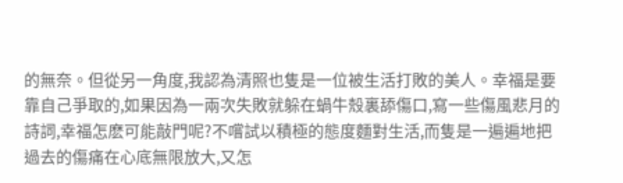的無奈。但從另一角度,我認為清照也隻是一位被生活打敗的美人。幸福是要靠自己爭取的,如果因為一兩次失敗就躲在蝸牛殼裏舔傷口,寫一些傷風悲月的詩詞,幸福怎麽可能敲門呢?不嚐試以積極的態度麵對生活,而隻是一遍遍地把過去的傷痛在心底無限放大,又怎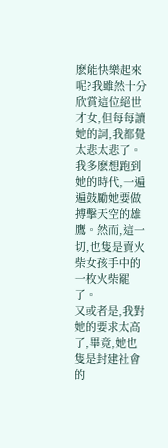麽能快樂起來呢?我雖然十分欣賞這位絕世才女,但每每讀她的詞,我都覺太悲太悲了。我多麽想跑到她的時代,一遍遍鼓勵她要做搏擊天空的雄鷹。然而,這一切,也隻是賣火柴女孩手中的一枚火柴罷了。
又或者是,我對她的要求太高了,畢竟,她也隻是封建社會的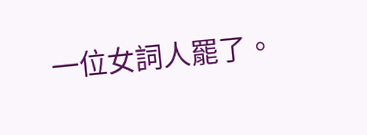一位女詞人罷了。